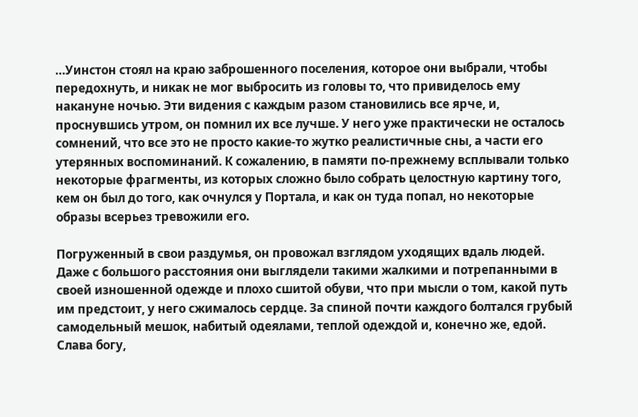…Уинстон стоял на краю заброшенного поселения, которое они выбрали, чтобы передохнуть, и никак не мог выбросить из головы то, что привиделось ему накануне ночью. Эти видения с каждым разом становились все ярче, и, проснувшись утром, он помнил их все лучше. У него уже практически не осталось сомнений, что все это не просто какие-то жутко реалистичные сны, а части его утерянных воспоминаний. К сожалению, в памяти по-прежнему всплывали только некоторые фрагменты, из которых сложно было собрать целостную картину того, кем он был до того, как очнулся у Портала, и как он туда попал, но некоторые образы всерьез тревожили его.

Погруженный в свои раздумья, он провожал взглядом уходящих вдаль людей. Даже с большого расстояния они выглядели такими жалкими и потрепанными в своей изношенной одежде и плохо сшитой обуви, что при мысли о том, какой путь им предстоит, у него сжималось сердце. За спиной почти каждого болтался грубый самодельный мешок, набитый одеялами, теплой одеждой и, конечно же, едой. Слава богу,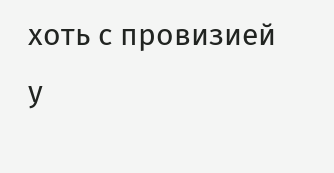хоть с провизией у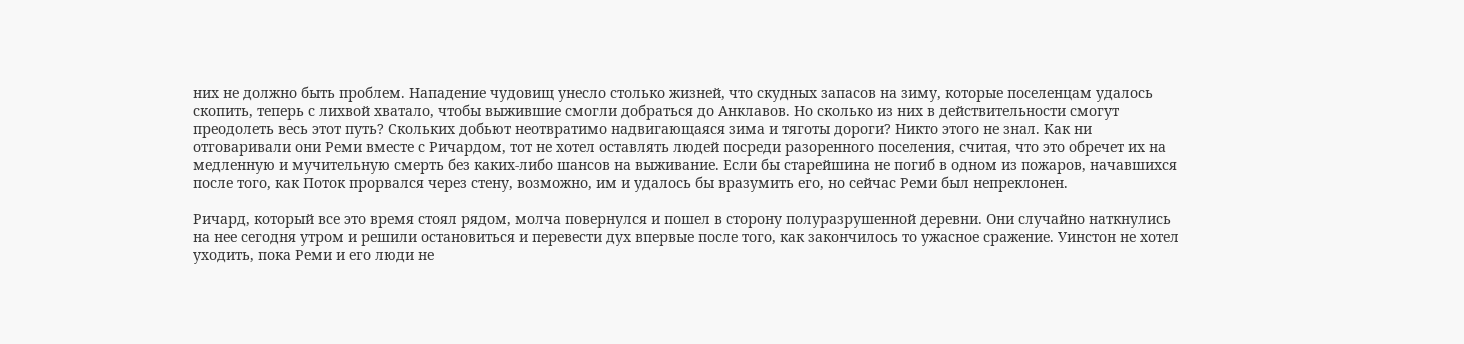них не должно быть проблем. Нападение чудовищ унесло столько жизней, что скудных запасов на зиму, которые поселенцам удалось скопить, теперь с лихвой хватало, чтобы выжившие смогли добраться до Анклавов. Но сколько из них в действительности смогут преодолеть весь этот путь? Скольких добьют неотвратимо надвигающаяся зима и тяготы дороги? Никто этого не знал. Как ни отговаривали они Реми вместе с Ричардом, тот не хотел оставлять людей посреди разоренного поселения, считая, что это обречет их на медленную и мучительную смерть без каких-либо шансов на выживание. Если бы старейшина не погиб в одном из пожаров, начавшихся после того, как Поток прорвался через стену, возможно, им и удалось бы вразумить его, но сейчас Реми был непреклонен.

Ричард, который все это время стоял рядом, молча повернулся и пошел в сторону полуразрушенной деревни. Они случайно наткнулись на нее сегодня утром и решили остановиться и перевести дух впервые после того, как закончилось то ужасное сражение. Уинстон не хотел уходить, пока Реми и его люди не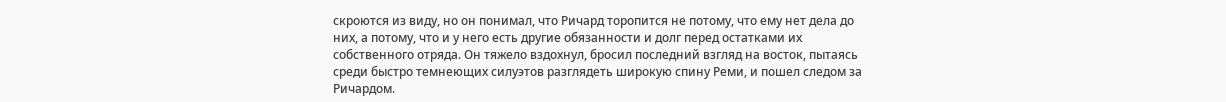скроются из виду, но он понимал, что Ричард торопится не потому, что ему нет дела до них, а потому, что и у него есть другие обязанности и долг перед остатками их собственного отряда. Он тяжело вздохнул, бросил последний взгляд на восток, пытаясь среди быстро темнеющих силуэтов разглядеть широкую спину Реми, и пошел следом за Ричардом.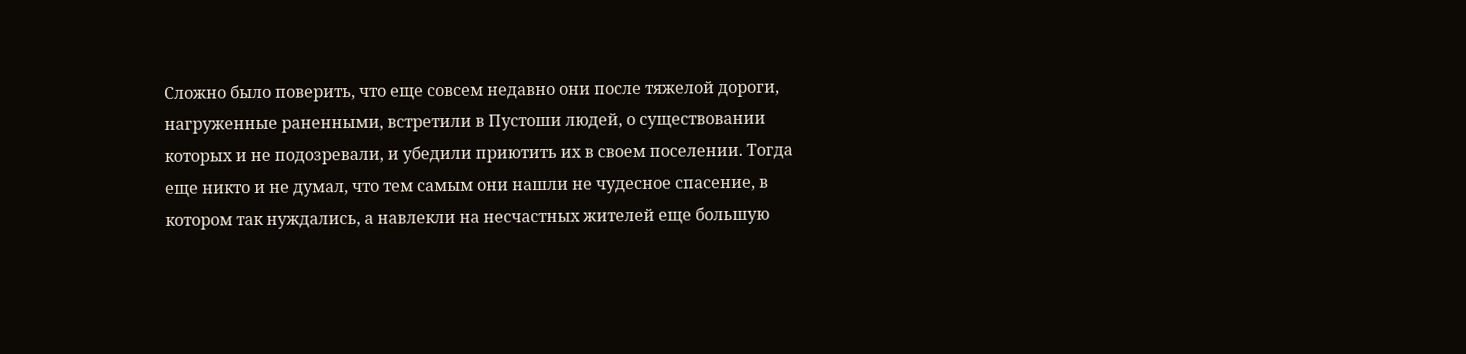Сложно было поверить, что еще совсем недавно они после тяжелой дороги, нагруженные раненными, встретили в Пустоши людей, о существовании которых и не подозревали, и убедили приютить их в своем поселении. Тогда еще никто и не думал, что тем самым они нашли не чудесное спасение, в котором так нуждались, а навлекли на несчастных жителей еще большую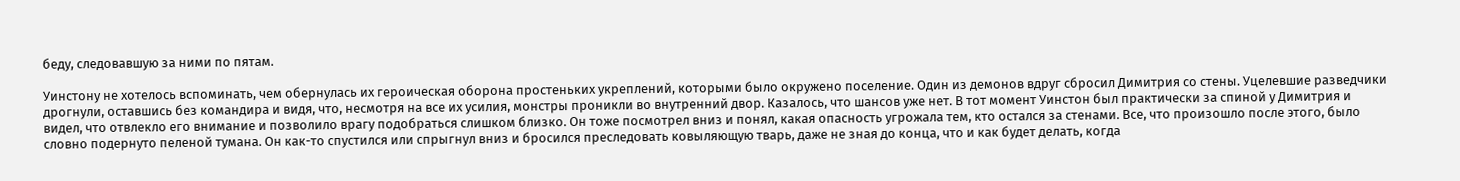беду, следовавшую за ними по пятам.

Уинстону не хотелось вспоминать, чем обернулась их героическая оборона простеньких укреплений, которыми было окружено поселение. Один из демонов вдруг сбросил Димитрия со стены. Уцелевшие разведчики дрогнули, оставшись без командира и видя, что, несмотря на все их усилия, монстры проникли во внутренний двор. Казалось, что шансов уже нет. В тот момент Уинстон был практически за спиной у Димитрия и видел, что отвлекло его внимание и позволило врагу подобраться слишком близко. Он тоже посмотрел вниз и понял, какая опасность угрожала тем, кто остался за стенами. Все, что произошло после этого, было словно подернуто пеленой тумана. Он как-то спустился или спрыгнул вниз и бросился преследовать ковыляющую тварь, даже не зная до конца, что и как будет делать, когда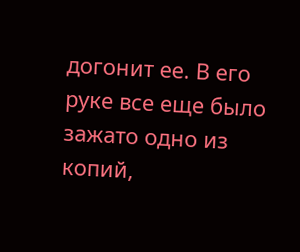догонит ее. В его руке все еще было зажато одно из копий,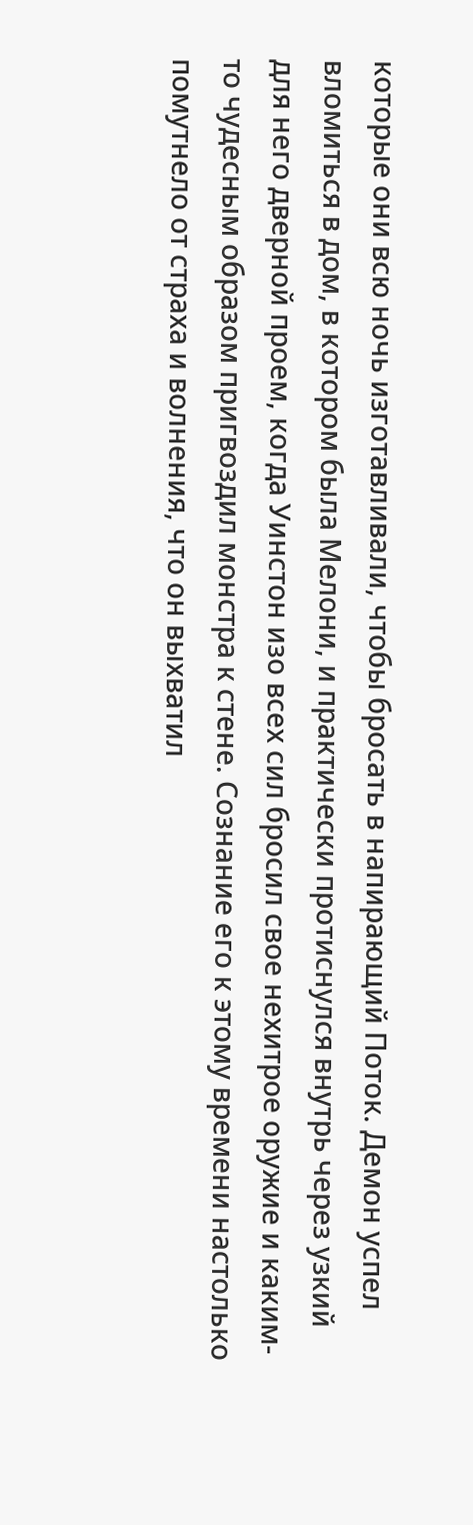которые они всю ночь изготавливали, чтобы бросать в напирающий Поток. Демон успел вломиться в дом, в котором была Мелони, и практически протиснулся внутрь через узкий для него дверной проем, когда Уинстон изо всех сил бросил свое нехитрое оружие и каким-то чудесным образом пригвоздил монстра к стене. Сознание его к этому времени настолько помутнело от страха и волнения, что он выхватил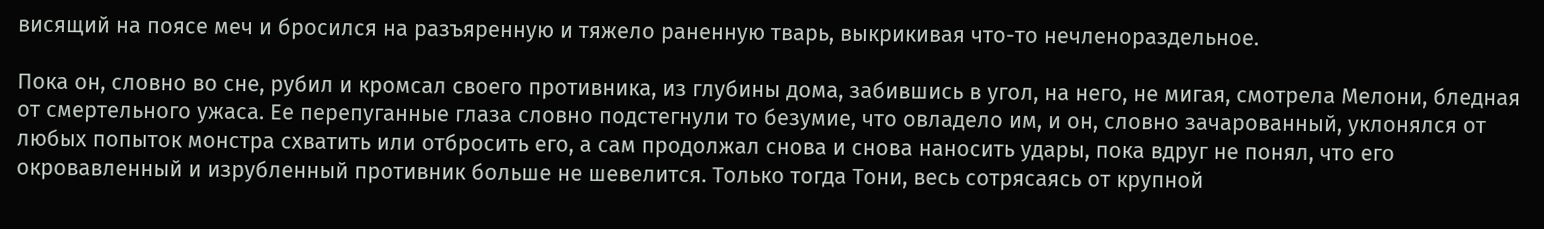висящий на поясе меч и бросился на разъяренную и тяжело раненную тварь, выкрикивая что-то нечленораздельное.

Пока он, словно во сне, рубил и кромсал своего противника, из глубины дома, забившись в угол, на него, не мигая, смотрела Мелони, бледная от смертельного ужаса. Ее перепуганные глаза словно подстегнули то безумие, что овладело им, и он, словно зачарованный, уклонялся от любых попыток монстра схватить или отбросить его, а сам продолжал снова и снова наносить удары, пока вдруг не понял, что его окровавленный и изрубленный противник больше не шевелится. Только тогда Тони, весь сотрясаясь от крупной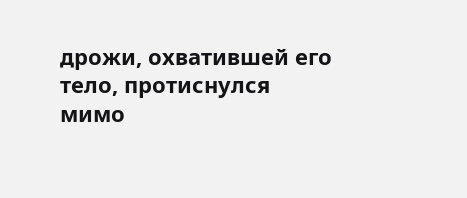дрожи, охватившей его тело, протиснулся мимо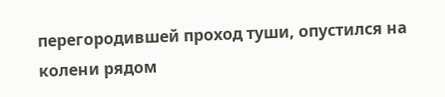перегородившей проход туши, опустился на колени рядом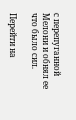с перепуганной Мелони и обнял ее что было сил.

Перейти на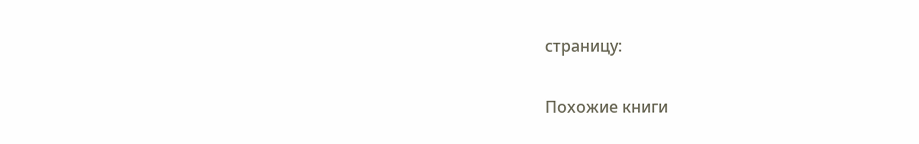страницу:

Похожие книги